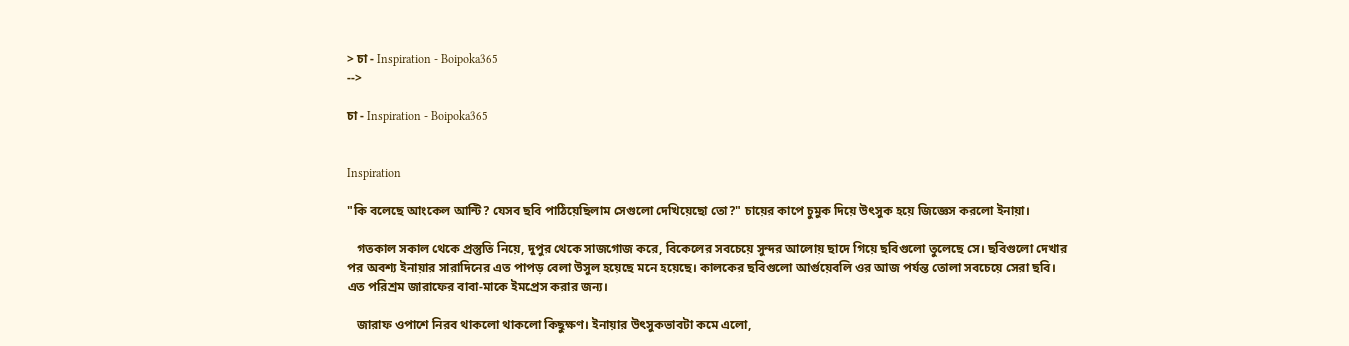> চা - Inspiration - Boipoka365
-->

চা - Inspiration - Boipoka365


Inspiration

"কি বলেছে আংকেল আন্টি? যেসব ছবি পাঠিয়েছিলাম সেগুলো দেখিয়েছো তো?" চায়ের কাপে চুমুক দিয়ে উৎসুক হয়ে জিজ্ঞেস করলো ইনায়া।

   গতকাল সকাল থেকে প্রস্তুতি নিয়ে, দুপুর থেকে সাজগোজ করে, বিকেলের সবচেয়ে সুন্দর আলোয় ছাদে গিয়ে ছবিগুলো তুলেছে সে। ছবিগুলো দেখার পর অবশ্য ইনায়ার সারাদিনের এত পাপড় বেলা উসুল হয়েছে মনে হয়েছে। কালকের ছবিগুলো আর্গুয়েবলি ওর আজ পর্যন্ত তোলা সবচেয়ে সেরা ছবি। এত পরিশ্রম জারাফের বাবা-মাকে ইমপ্রেস করার জন্য।

   জারাফ ওপাশে নিরব থাকলো থাকলো কিছুক্ষণ। ইনায়ার উৎসুকভাবটা কমে এলো,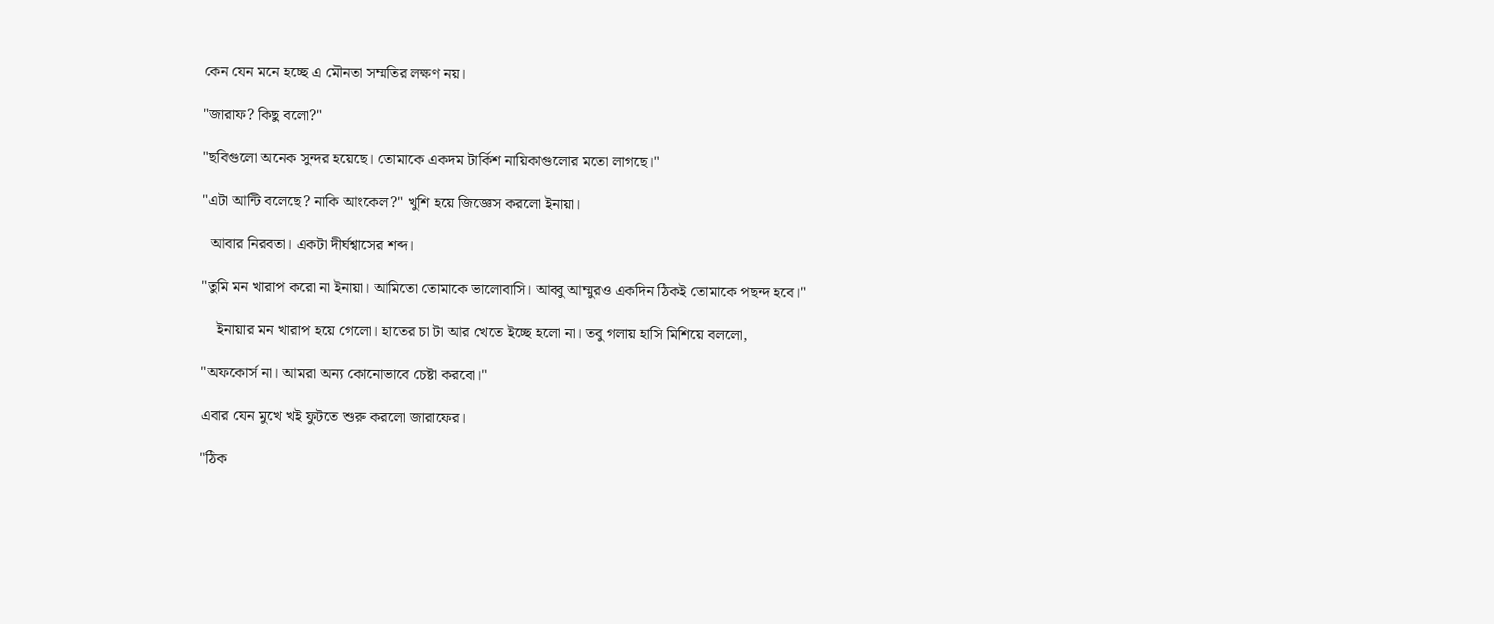কেন যেন মনে হচ্ছে এ মৌনতা সম্মতির লক্ষণ নয়।

"জারাফ? কিছু বলো?"

"ছবিগুলো অনেক সুন্দর হয়েছে। তোমাকে একদম টার্কিশ নায়িকাগুলোর মতো লাগছে।"

"এটা আন্টি বলেছে? নাকি আংকেল?" খুশি হয়ে জিজ্ঞেস করলো ইনায়া।

  আবার নিরবতা। একটা দীর্ঘশ্বাসের শব্দ।

"তুমি মন খারাপ করো না ইনায়া। আমিতো তোমাকে ভালোবাসি। আব্বু আম্মুরও একদিন ঠিকই তোমাকে পছন্দ হবে।"

    ইনায়ার মন খারাপ হয়ে গেলো। হাতের চা টা আর খেতে ইচ্ছে হলো না। তবু গলায় হাসি মিশিয়ে বললো,

"অফকোর্স না। আমরা অন্য কোনোভাবে চেষ্টা করবো।"

এবার যেন মুখে খই ফুটতে শুরু করলো জারাফের।

"ঠিক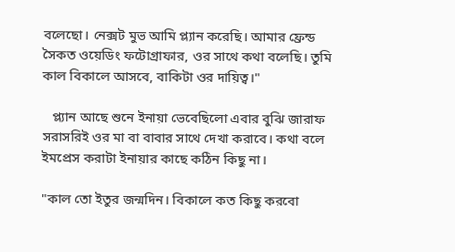বলেছো। নেক্সট মুভ আমি প্ল্যান করেছি। আমার ফ্রেন্ড সৈকত ওয়েডিং ফটোগ্রাফার, ওর সাথে কথা বলেছি। তুমি কাল বিকালে আসবে, বাকিটা ওর দায়িত্ব।"

   প্ল্যান আছে শুনে ইনায়া ভেবেছিলো এবার বুঝি জারাফ সরাসরিই ওর মা বা বাবার সাথে দেখা করাবে। কথা বলে ইমপ্রেস করাটা ইনায়ার কাছে কঠিন কিছু না।

"কাল তো ইতুর জন্মদিন। বিকালে কত কিছু করবো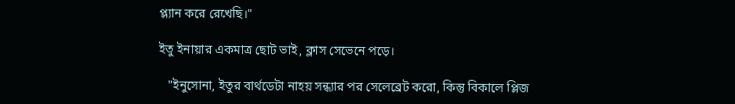প্ল্যান করে রেখেছি।"

ইতু ইনায়ার একমাত্র ছোট ভাই, ক্লাস সেভেনে পড়ে।

   "ইনুসোনা, ইতুর বার্থডেটা নাহয় সন্ধ্যার পর সেলেব্রেট করো, কিন্তু বিকালে প্লিজ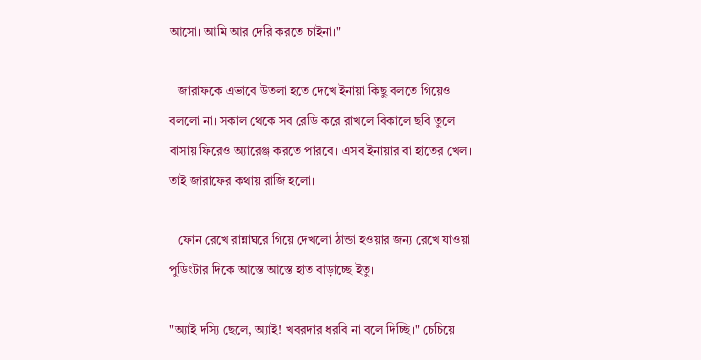আসো। আমি আর দেরি করতে চাইনা।"

   জারাফকে এভাবে উতলা হতে দেখে ইনায়া কিছু বলতে গিয়েও বললো না। সকাল থেকে সব রেডি করে রাখলে বিকালে ছবি তুলে বাসায় ফিরেও অ্যারেঞ্জ করতে পারবে। এসব ইনায়ার বা হাতের খেল। তাই জারাফের কথায় রাজি হলো।

   ফোন রেখে রান্নাঘরে গিয়ে দেখলো ঠান্ডা হওয়ার জন্য রেখে যাওয়া পুডিংটার দিকে আস্তে আস্তে হাত বাড়াচ্ছে ইতু।

"অ্যাই দস্যি ছেলে, অ্যাই! খবরদার ধরবি না বলে দিচ্ছি।" চেচিয়ে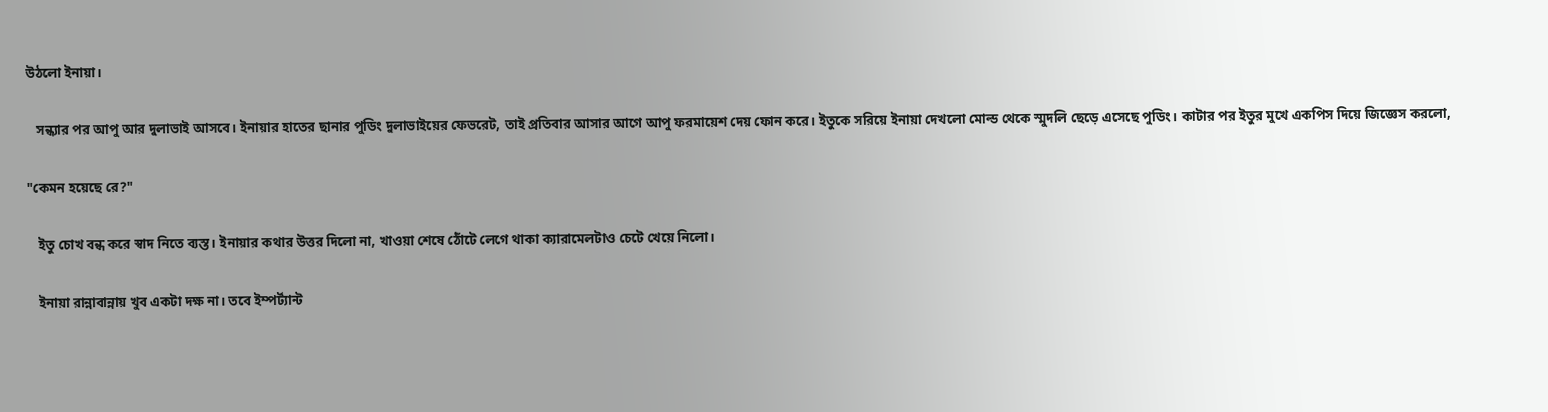উঠলো ইনায়া।

   সন্ধ্যার পর আপু আর দুলাভাই আসবে। ইনায়ার হাতের ছানার পুডিং দুলাভাইয়ের ফেভরেট, তাই প্রতিবার আসার আগে আপু ফরমায়েশ দেয় ফোন করে। ইতুকে সরিয়ে ইনায়া দেখলো মোল্ড থেকে স্মুদলি ছেড়ে এসেছে পুডিং। কাটার পর ইতুর মুখে একপিস দিয়ে জিজ্ঞেস করলো,

"কেমন হয়েছে রে?"

   ইতু চোখ বন্ধ করে স্বাদ নিতে ব্যস্ত। ইনায়ার কথার উত্তর দিলো না, খাওয়া শেষে ঠোঁটে লেগে থাকা ক্যারামেলটাও চেটে খেয়ে নিলো।

   ইনায়া রান্নাবান্নায় খুব একটা দক্ষ না। তবে ইম্পর্ট্যান্ট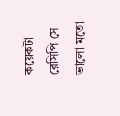কয়েকটা রেসিপি সে ভালো মতো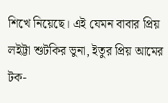শিখে নিয়েছে। এই যেমন বাবার প্রিয় লইট্টা শুটকির ভুনা, ইতুর প্রিয় আমের টক-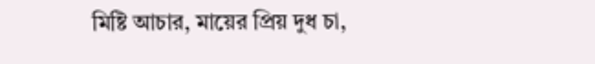মিষ্টি আচার, মায়ের প্রিয় দুধ চা,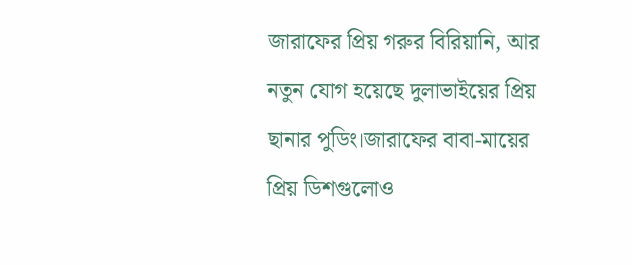জারাফের প্রিয় গরুর বিরিয়ানি, আর নতুন যোগ হয়েছে দুলাভাইয়ের প্রিয় ছানার পুডিং।জারাফের বাবা-মায়ের প্রিয় ডিশগুলোও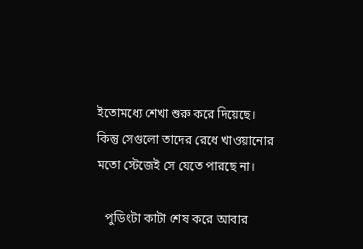ইতোমধ্যে শেখা শুরু করে দিয়েছে। কিন্তু সেগুলো তাদের রেধে খাওয়ানোর মতো স্টেজেই সে যেতে পারছে না।

   পুডিংটা কাটা শেষ করে আবার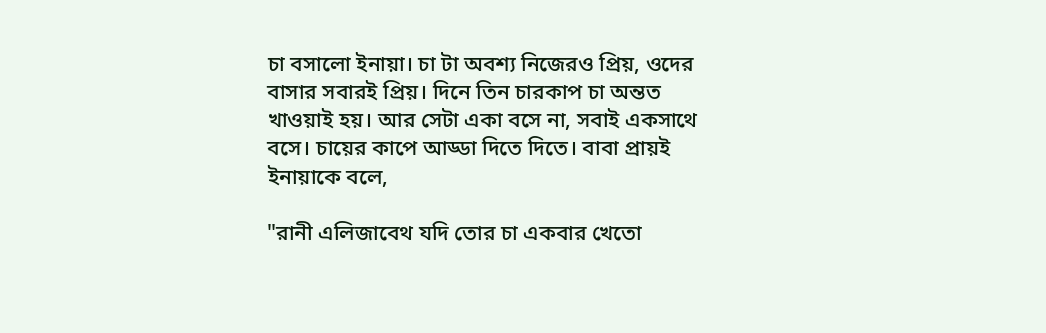চা বসালো ইনায়া। চা টা অবশ্য নিজেরও প্রিয়, ওদের বাসার সবারই প্রিয়। দিনে তিন চারকাপ চা অন্তত খাওয়াই হয়। আর সেটা একা বসে না, সবাই একসাথে বসে। চায়ের কাপে আড্ডা দিতে দিতে। বাবা প্রায়ই ইনায়াকে বলে,

"রানী এলিজাবেথ যদি তোর চা একবার খেতো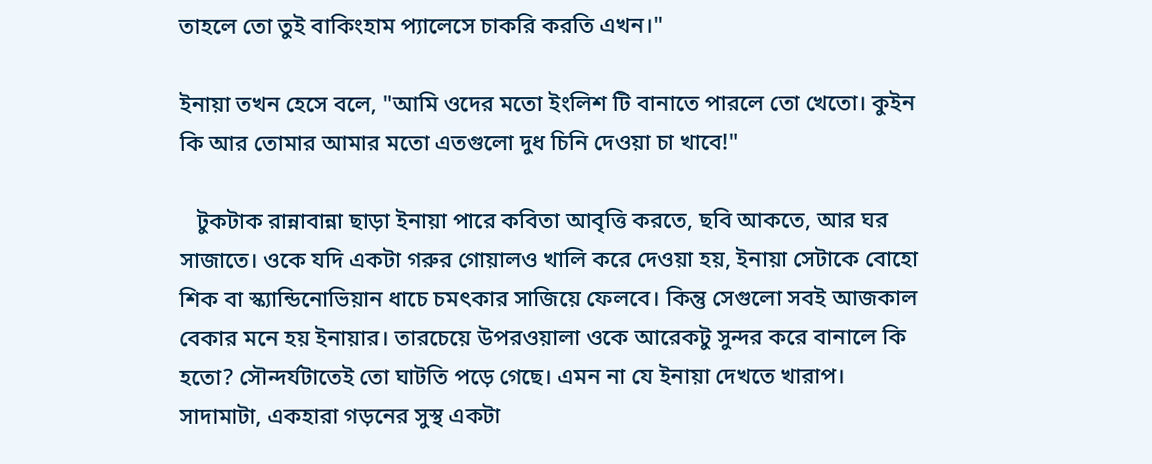তাহলে তো তুই বাকিংহাম প্যালেসে চাকরি করতি এখন।"

ইনায়া তখন হেসে বলে, "আমি ওদের মতো ইংলিশ টি বানাতে পারলে তো খেতো। কুইন কি আর তোমার আমার মতো এতগুলো দুধ চিনি দেওয়া চা খাবে!"

   টুকটাক রান্নাবান্না ছাড়া ইনায়া পারে কবিতা আবৃত্তি করতে, ছবি আকতে, আর ঘর সাজাতে। ওকে যদি একটা গরুর গোয়ালও খালি করে দেওয়া হয়, ইনায়া সেটাকে বোহো শিক বা স্ক্যান্ডিনোভিয়ান ধাচে চমৎকার সাজিয়ে ফেলবে। কিন্তু সেগুলো সবই আজকাল বেকার মনে হয় ইনায়ার। তারচেয়ে উপরওয়ালা ওকে আরেকটু সুন্দর করে বানালে কি হতো? সৌন্দর্যটাতেই তো ঘাটতি পড়ে গেছে। এমন না যে ইনায়া দেখতে খারাপ। সাদামাটা, একহারা গড়নের সুস্থ একটা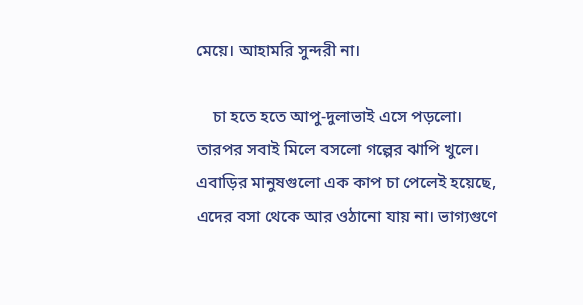মেয়ে। আহামরি সুন্দরী না।

    চা হতে হতে আপু-দুলাভাই এসে পড়লো। তারপর সবাই মিলে বসলো গল্পের ঝাপি খুলে। এবাড়ির মানুষগুলো এক কাপ চা পেলেই হয়েছে, এদের বসা থেকে আর ওঠানো যায় না। ভাগ্যগুণে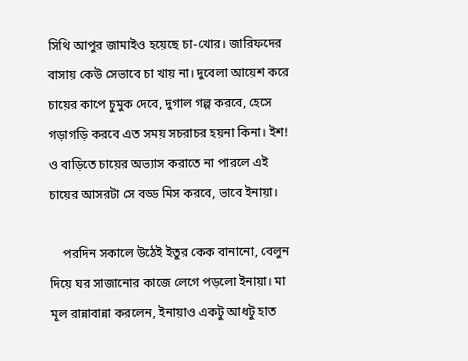সিথি আপুর জামাইও হয়েছে চা-খোর। জারিফদের বাসায় কেউ সেভাবে চা খায় না। দুবেলা আয়েশ করে চায়ের কাপে চুমুক দেবে, দুগাল গল্প করবে, হেসে গড়াগড়ি করবে এত সময় সচরাচর হয়না কিনা। ইশ! ও বাড়িতে চায়ের অভ্যাস করাতে না পারলে এই চায়ের আসরটা সে বড্ড মিস করবে, ভাবে ইনায়া।

    পরদিন সকালে উঠেই ইতুর কেক বানানো, বেলুন দিয়ে ঘর সাজানোর কাজে লেগে পড়লো ইনায়া। মা মূল রান্নাবান্না করলেন, ইনায়াও একটু আধটু হাত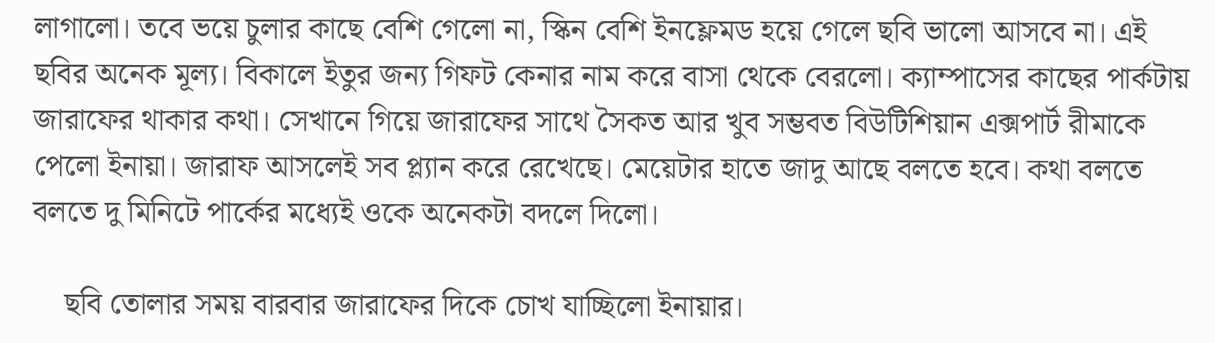লাগালো। তবে ভয়ে চুলার কাছে বেশি গেলো না, স্কিন বেশি ইনফ্লেমড হয়ে গেলে ছবি ভালো আসবে না। এই ছবির অনেক মূল্য। বিকালে ইতুর জন্য গিফট কেনার নাম করে বাসা থেকে বেরলো। ক্যাম্পাসের কাছের পার্কটায় জারাফের থাকার কথা। সেখানে গিয়ে জারাফের সাথে সৈকত আর খুব সম্ভবত বিউটিশিয়ান এক্সপার্ট রীমাকে পেলো ইনায়া। জারাফ আসলেই সব প্ল্যান করে রেখেছে। মেয়েটার হাতে জাদু আছে বলতে হবে। কথা বলতে বলতে দু মিনিটে পার্কের মধ্যেই ওকে অনেকটা বদলে দিলো।

    ছবি তোলার সময় বারবার জারাফের দিকে চোখ যাচ্ছিলো ইনায়ার।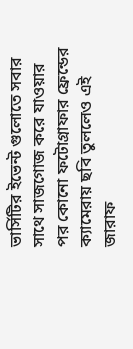ভার্সিটির ইভেন্ট গুলোতে সবার সাথে সাজগোজ করে যাওয়ার পর কোনো ফটোগ্রাফার ফ্রেন্ডের ক্যামেরায় ছবি তুললেও এই জারাফ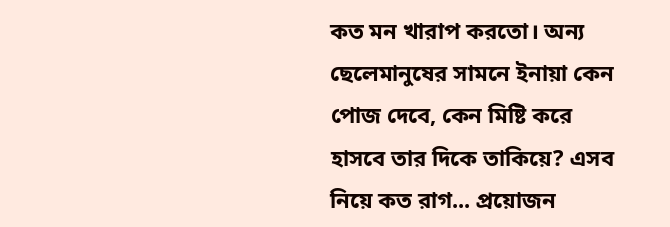কত মন খারাপ করতো। অন্য ছেলেমানুষের সামনে ইনায়া কেন পোজ দেবে, কেন মিষ্টি করে হাসবে তার দিকে তাকিয়ে? এসব নিয়ে কত রাগ... প্রয়োজন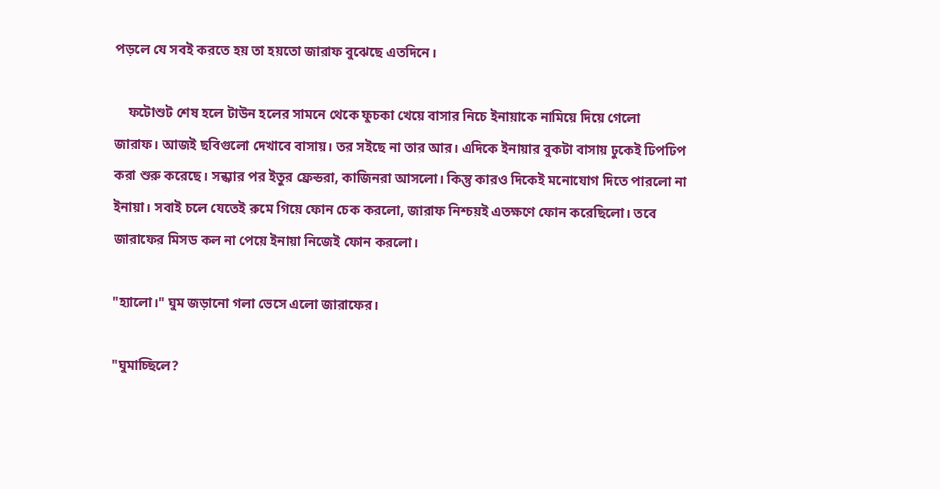পড়লে যে সবই করতে হয় তা হয়তো জারাফ বুঝেছে এতদিনে।

    ফটোশুট শেষ হলে টাউন হলের সামনে থেকে ফুচকা খেয়ে বাসার নিচে ইনায়াকে নামিয়ে দিয়ে গেলো জারাফ। আজই ছবিগুলো দেখাবে বাসায়। তর সইছে না তার আর। এদিকে ইনায়ার বুকটা বাসায় ঢুকেই ঢিপঢিপ করা শুরু করেছে। সন্ধ্যার পর ইতুর ফ্রেন্ডরা, কাজিনরা আসলো। কিন্তু কারও দিকেই মনোযোগ দিতে পারলো না ইনায়া। সবাই চলে যেতেই রুমে গিয়ে ফোন চেক করলো, জারাফ নিশ্চয়ই এতক্ষণে ফোন করেছিলো। তবে জারাফের মিসড কল না পেয়ে ইনায়া নিজেই ফোন করলো।

"হ্যালো।" ঘুম জড়ানো গলা ভেসে এলো জারাফের।

"ঘুমাচ্ছিলে?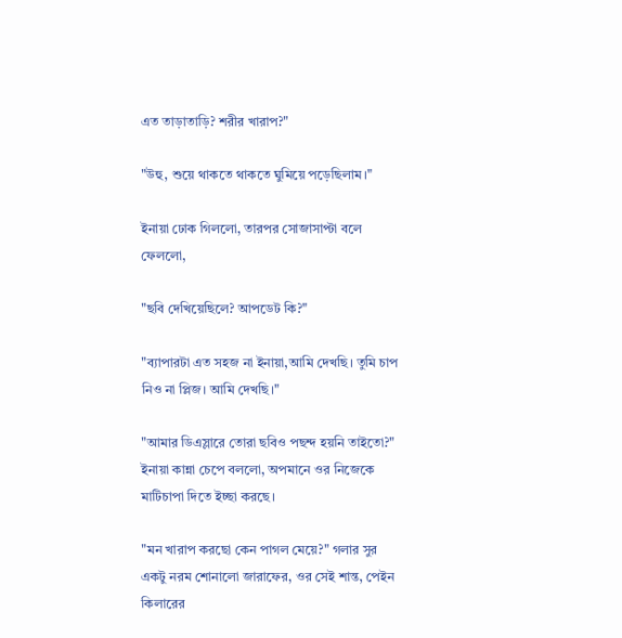এত তাড়াতাড়ি? শরীর খারাপ?"

"উহু, শুয়ে থাকতে থাকতে ঘুমিয়ে পড়েছিলাম।"

ইনায়া ঢোক গিললো, তারপর সোজাসাপ্টা বলে ফেললো,

"ছবি দেখিয়েছিলে? আপডেট কি?"

"ব্যাপারটা এত সহজ না ইনায়া,আমি দেখছি। তুমি চাপ নিও না প্লিজ। আমি দেখছি।"

"আমার ডিএস্লারে তোরা ছবিও পছন্দ হয়নি তাইতো?"  ইনায়া কান্না চেপে বললো, অপমানে ওর নিজেকে মাটিচাপা দিতে ইচ্ছা করছে।

"মন খারাপ করছো কেন পাগল মেয়ে?" গলার সুর একটু নরম শোনালো জারাফের, ওর সেই শান্ত, পেইন কিলারের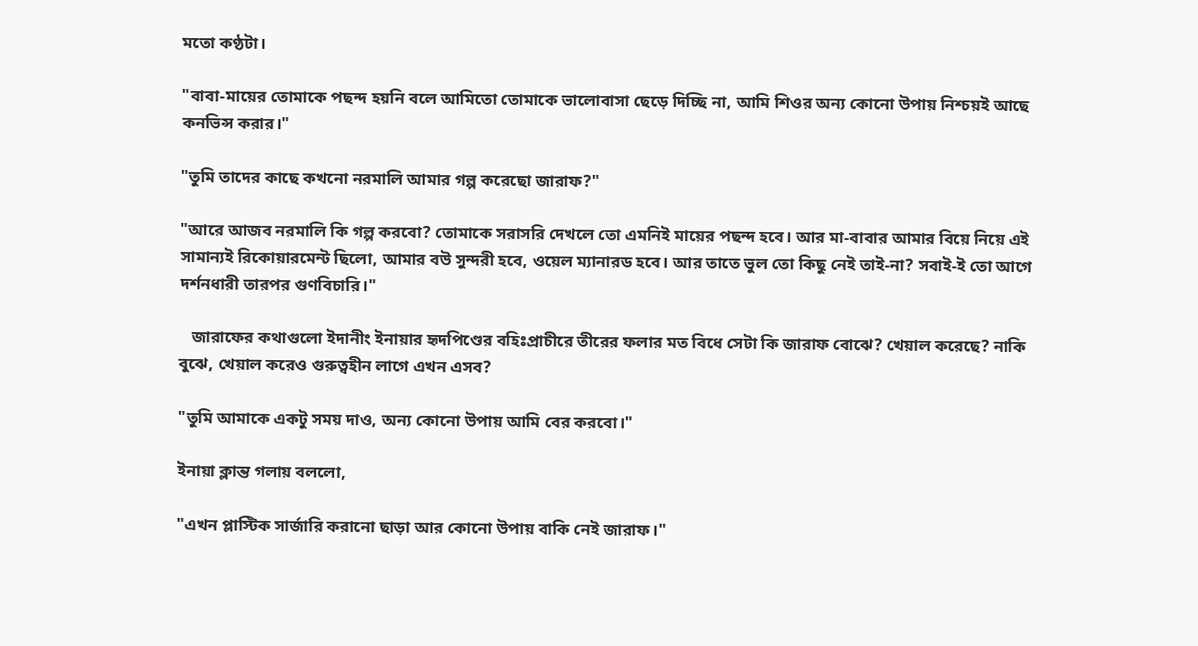মতো কণ্ঠটা।

"বাবা-মায়ের তোমাকে পছন্দ হয়নি বলে আমিতো তোমাকে ভালোবাসা ছেড়ে দিচ্ছি না, আমি শিওর অন্য কোনো উপায় নিশ্চয়ই আছে কনভিন্স করার।"

"তুমি তাদের কাছে কখনো নরমালি আমার গল্প করেছো জারাফ?"

"আরে আজব নরমালি কি গল্প করবো? তোমাকে সরাসরি দেখলে তো এমনিই মায়ের পছন্দ হবে। আর মা-বাবার আমার বিয়ে নিয়ে এই সামান্যই রিকোয়ারমেন্ট ছিলো, আমার বউ সুন্দরী হবে, ওয়েল ম্যানারড হবে। আর তাতে ভুল তো কিছু নেই তাই-না? সবাই-ই তো আগে দর্শনধারী তারপর গুণবিচারি।"

   জারাফের কথাগুলো ইদানীং ইনায়ার হৃদপিণ্ডের বহিঃপ্রাচীরে তীরের ফলার মত বিধে সেটা কি জারাফ বোঝে? খেয়াল করেছে? নাকি বুঝে, খেয়াল করেও গুরুত্বহীন লাগে এখন এসব?

"তুমি আমাকে একটু সময় দাও, অন্য কোনো উপায় আমি বের করবো।"

ইনায়া ক্লান্ত গলায় বললো,

"এখন প্লাস্টিক সার্জারি করানো ছাড়া আর কোনো উপায় বাকি নেই জারাফ।"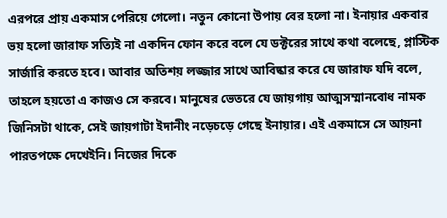এরপরে প্রায় একমাস পেরিয়ে গেলো। নতুন কোনো উপায় বের হলো না। ইনায়ার একবার ভয় হলো জারাফ সত্যিই না একদিন ফোন করে বলে যে ডক্টরের সাথে কথা বলেছে, প্লাস্টিক সার্জারি করতে হবে। আবার অতিশয় লজ্জার সাথে আবিষ্কার করে যে জারাফ যদি বলে, তাহলে হয়তো এ কাজও সে করবে। মানুষের ভেতরে যে জায়গায় আত্মসম্মানবোধ নামক জিনিসটা থাকে, সেই জায়গাটা ইদানীং নড়েচড়ে গেছে ইনায়ার। এই একমাসে সে আয়না পারতপক্ষে দেখেইনি। নিজের দিকে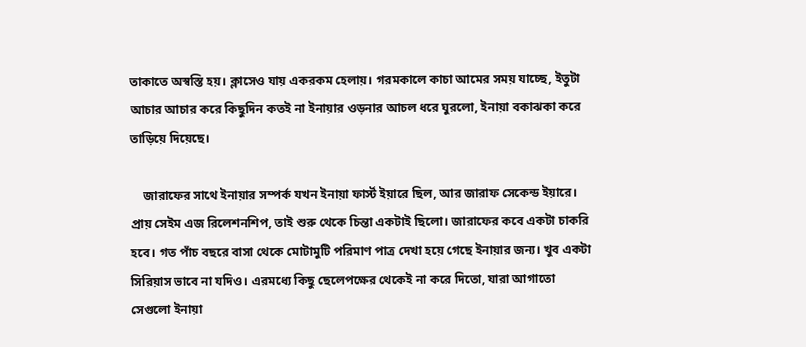তাকাতে অস্বস্তি হয়। ক্লাসেও যায় একরকম হেলায়। গরমকালে কাচা আমের সময় যাচ্ছে, ইতুটা আচার আচার করে কিছুদিন কতই না ইনায়ার ওড়নার আচল ধরে ঘুরলো, ইনায়া বকাঝকা করে তাড়িয়ে দিয়েছে।

    জারাফের সাথে ইনায়ার সম্পর্ক যখন ইনায়া ফার্স্ট ইয়ারে ছিল, আর জারাফ সেকেন্ড ইয়ারে। প্রায় সেইম এজ রিলেশনশিপ, তাই শুরু থেকে চিন্তা একটাই ছিলো। জারাফের কবে একটা চাকরি হবে। গত পাঁচ বছরে বাসা থেকে মোটামুটি পরিমাণ পাত্র দেখা হয়ে গেছে ইনায়ার জন্য। খুব একটা সিরিয়াস ভাবে না যদিও। এরমধ্যে কিছু ছেলেপক্ষের থেকেই না করে দিতো, যারা আগাতো সেগুলো ইনায়া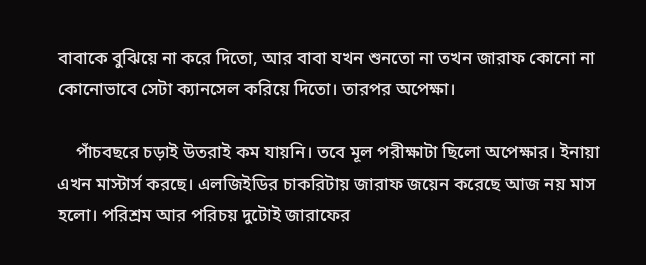বাবাকে বুঝিয়ে না করে দিতো, আর বাবা যখন শুনতো না তখন জারাফ কোনো না কোনোভাবে সেটা ক্যানসেল করিয়ে দিতো। তারপর অপেক্ষা।

    পাঁচবছরে চড়াই উতরাই কম যায়নি। তবে মূল পরীক্ষাটা ছিলো অপেক্ষার। ইনায়া এখন মাস্টার্স করছে। এলজিইডির চাকরিটায় জারাফ জয়েন করেছে আজ নয় মাস হলো। পরিশ্রম আর পরিচয় দুটোই জারাফের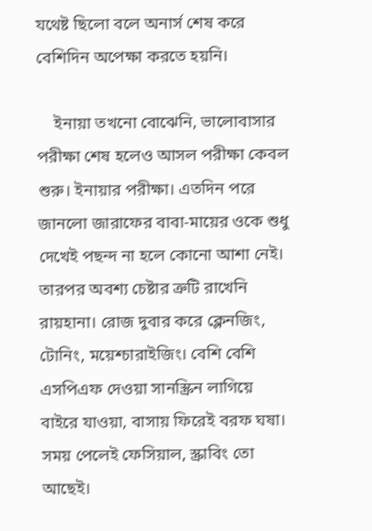যথেষ্ট ছিলো বলে অনার্স শেষ করে বেশিদিন অপেক্ষা করতে হয়নি।

    ইনায়া তখনো বোঝেনি, ভালোবাসার পরীক্ষা শেষ হলেও আসল পরীক্ষা কেবল শুরু। ইনায়ার পরীক্ষা। এতদিন পরে জানলো জারাফের বাবা-মায়ের ওকে শুধু দেখেই পছন্দ না হলে কোনো আশা নেই। তারপর অবশ্য চেষ্টার ত্রুটি রাখেনি রায়হানা। রোজ দুবার করে ক্লেনজিং, টোনিং, ময়েশ্চারাইজিং। বেশি বেশি এসপিএফ দেওয়া সানস্ক্রিন লাগিয়ে বাইরে যাওয়া, বাসায় ফিরেই বরফ ঘষা। সময় পেলেই ফেসিয়াল, স্ক্রাবিং তো আছেই।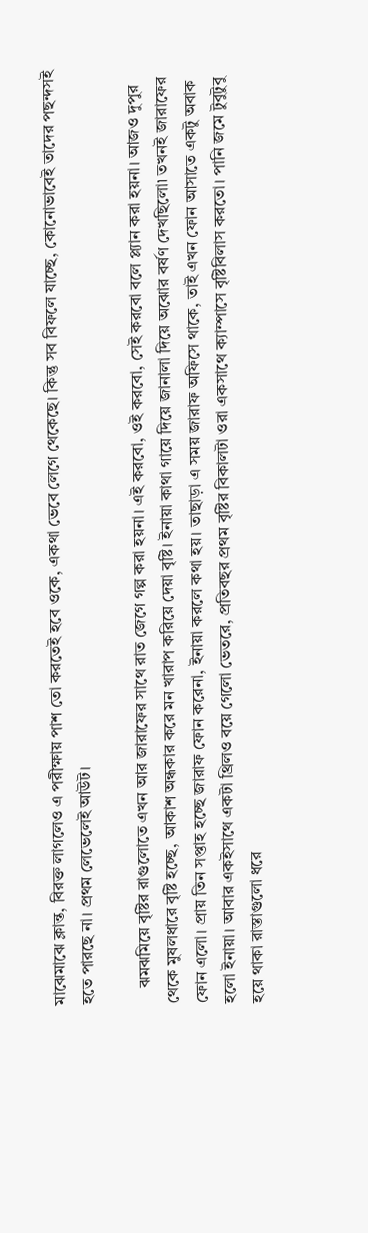মাঝেমাঝে ক্লান্ত, বিরক্ত লাগলেও এ পরীক্ষায় পাশ তো করতেই হবে ওকে, একথা ভেবে লেগে থেকেছে। কিন্তু সব বিফলে যাচ্ছে, কোনোভাবেই তাদের পছন্দসই হতে পারছে না। প্রথম লেভেলেই আউট।

    ঝমঝমিয়ে বৃষ্টির রাগুলোতে এখন আর জারাফের সাথে রাত জেগে গল্প করা হয়না। এই করবো, ওই করবো, সেই করবো বলে প্ল্যান করা হয়না। আজও দুপুর থেকে মুষলধারে বৃষ্টি হচ্ছে, আকাশ অন্ধকার করে মন খারাপ করিয়ে দেয়া বৃষ্টি। ইনায়া কাথা গায়ে দিয়ে জানালা দিয়ে অঝোর বর্ষণ দেখছিলো৷ তখনই জারাফের ফোন এলো। প্রায় তিন সপ্তাহ হচ্ছে জারাফ ফোন করেনা, ইনায়া করলে কথা হয়। তাছাড়া এ সময় জারাফ অফিসে থাকে, তাই এখন ফোন আসাতে একটু অবাক হলো ইনায়া। আবার একইসাথে একটা থ্রিলও বয়ে গেলো ভেতরে, প্রতিবছর প্রথম বৃষ্টির বিকালটা ওরা একসাথে ক্যাম্পাসে বৃষ্টিবিলাস করতো। পানি জমে টুবুটুবু হয়ে থাকা রাস্তাগুলো ধরে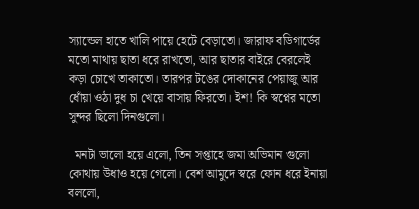স্যান্ডেল হাতে খালি পায়ে হেটে বেড়াতো। জারাফ বডিগার্ডের মতো মাথায় ছাতা ধরে রাখতো, আর ছাতার বাইরে বেরলেই কড়া চোখে তাকাতো। তারপর টঙের দোকানের পেয়াজু আর ধোঁয়া ওঠা দুধ চা খেয়ে বাসায় ফিরতো। ইশ! কি স্বপ্নের মতো সুন্দর ছিলো দিনগুলো।

  মনটা ভালো হয়ে এলো, তিন সপ্তাহে জমা অভিমান গুলো কোথায় উধাও হয়ে গেলো। বেশ আমুদে স্বরে ফোন ধরে ইনায়া বললো,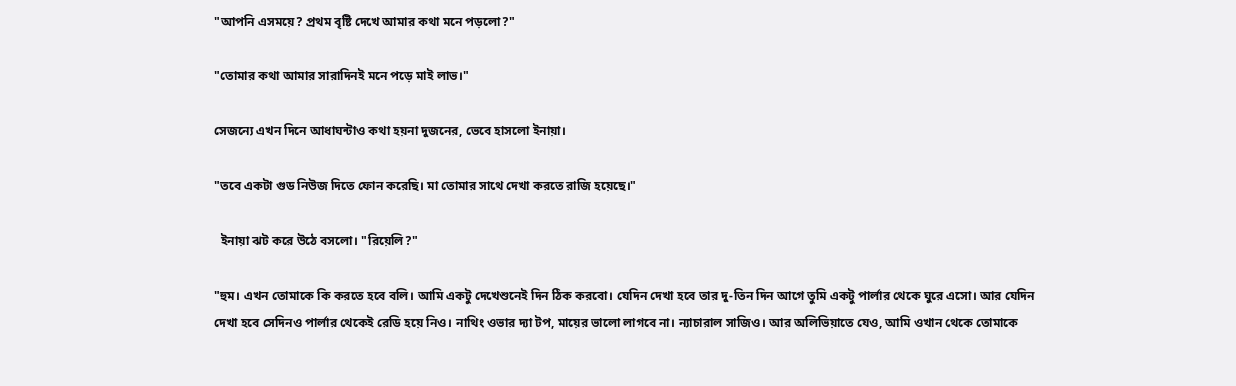"আপনি এসময়ে? প্রথম বৃষ্টি দেখে আমার কথা মনে পড়লো?"

"তোমার কথা আমার সারাদিনই মনে পড়ে মাই লাভ।"

সেজন্যে এখন দিনে আধাঘন্টাও কথা হয়না দুজনের, ভেবে হাসলো ইনায়া।

"তবে একটা গুড নিউজ দিতে ফোন করেছি। মা তোমার সাথে দেখা করতে রাজি হয়েছে।"

  ইনায়া ঝট করে উঠে বসলো। "রিয়েলি?"

"হুম। এখন তোমাকে কি করতে হবে বলি। আমি একটু দেখেশুনেই দিন ঠিক করবো। যেদিন দেখা হবে তার দু-তিন দিন আগে তুমি একটু পার্লার থেকে ঘুরে এসো। আর যেদিন দেখা হবে সেদিনও পার্লার থেকেই রেডি হয়ে নিও। নাথিং ওভার দ্যা টপ, মায়ের ভালো লাগবে না। ন্যাচারাল সাজিও। আর অলিভিয়াতে যেও, আমি ওখান থেকে তোমাকে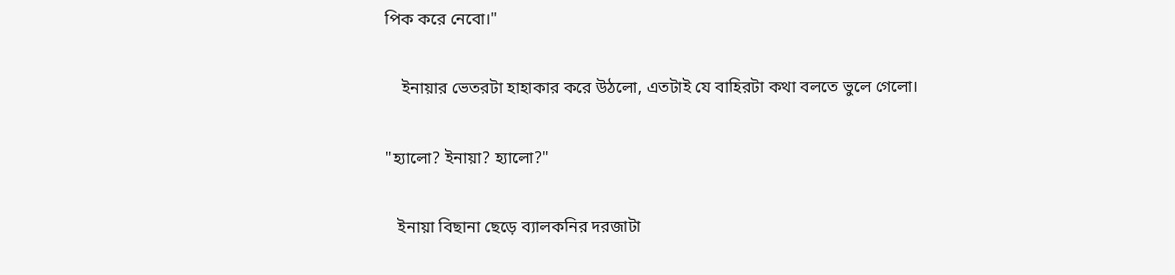পিক করে নেবো।"

    ইনায়ার ভেতরটা হাহাকার করে উঠলো, এতটাই যে বাহিরটা কথা বলতে ভুলে গেলো।

"হ্যালো? ইনায়া? হ্যালো?"

   ইনায়া বিছানা ছেড়ে ব্যালকনির দরজাটা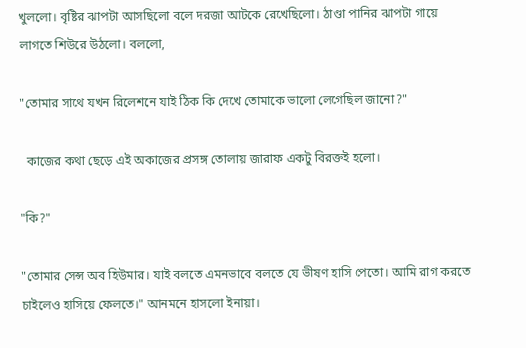খুললো। বৃষ্টির ঝাপটা আসছিলো বলে দরজা আটকে রেখেছিলো। ঠাণ্ডা পানির ঝাপটা গায়ে লাগতে শিউরে উঠলো। বললো,

"তোমার সাথে যখন রিলেশনে যাই ঠিক কি দেখে তোমাকে ভালো লেগেছিল জানো?"

  কাজের কথা ছেড়ে এই অকাজের প্রসঙ্গ তোলায় জারাফ একটু বিরক্তই হলো।

"কি?"

"তোমার সেন্স অব হিউমার। যাই বলতে এমনভাবে বলতে যে ভীষণ হাসি পেতো। আমি রাগ করতে চাইলেও হাসিয়ে ফেলতে।" আনমনে হাসলো ইনায়া।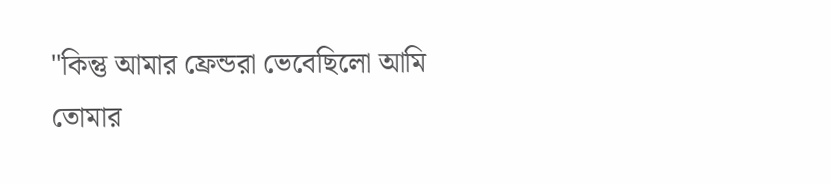"কিন্তু আমার ফ্রেন্ডরা ভেবেছিলো আমি তোমার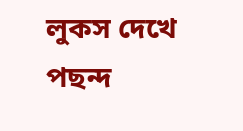লুকস দেখে পছন্দ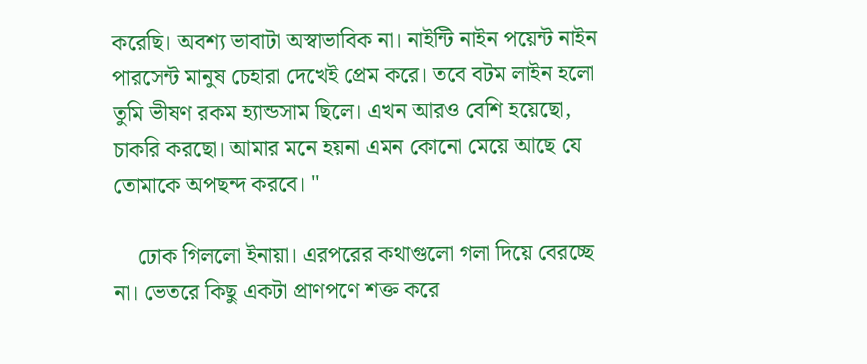করেছি। অবশ্য ভাবাটা অস্বাভাবিক না। নাইন্টি নাইন পয়েন্ট নাইন পারসেন্ট মানুষ চেহারা দেখেই প্রেম করে। তবে বটম লাইন হলো তুমি ভীষণ রকম হ্যান্ডসাম ছিলে। এখন আরও বেশি হয়েছো, চাকরি করছো। আমার মনে হয়না এমন কোনো মেয়ে আছে যে তোমাকে অপছন্দ করবে। "

    ঢোক গিললো ইনায়া। এরপরের কথাগুলো গলা দিয়ে বেরচ্ছে না। ভেতরে কিছু একটা প্রাণপণে শক্ত করে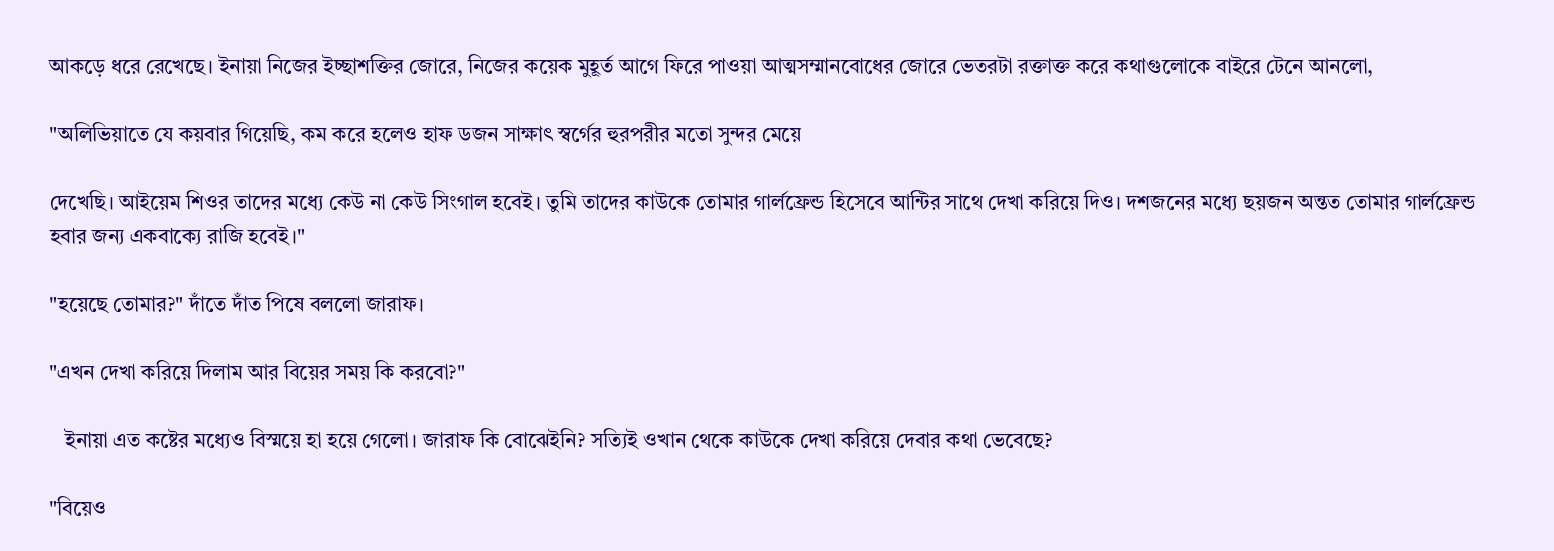আকড়ে ধরে রেখেছে। ইনায়া নিজের ইচ্ছাশক্তির জোরে, নিজের কয়েক মুহূর্ত আগে ফিরে পাওয়া আত্মসম্মানবোধের জোরে ভেতরটা রক্তাক্ত করে কথাগুলোকে বাইরে টেনে আনলো,

"অলিভিয়াতে যে কয়বার গিয়েছি, কম করে হলেও হাফ ডজন সাক্ষাৎ স্বর্গের হুরপরীর মতো সুন্দর মেয়ে

দেখেছি। আইয়েম শিওর তাদের মধ্যে কেউ না কেউ সিংগাল হবেই। তুমি তাদের কাউকে তোমার গার্লফ্রেন্ড হিসেবে আন্টির সাথে দেখা করিয়ে দিও। দশজনের মধ্যে ছয়জন অন্তত তোমার গার্লফ্রেন্ড হবার জন্য একবাক্যে রাজি হবেই।"

"হয়েছে তোমার?" দাঁতে দাঁত পিষে বললো জারাফ।

"এখন দেখা করিয়ে দিলাম আর বিয়ের সময় কি করবো?"

   ইনায়া এত কষ্টের মধ্যেও বিস্ময়ে হা হয়ে গেলো। জারাফ কি বোঝেইনি? সত্যিই ওখান থেকে কাউকে দেখা করিয়ে দেবার কথা ভেবেছে?

"বিয়েও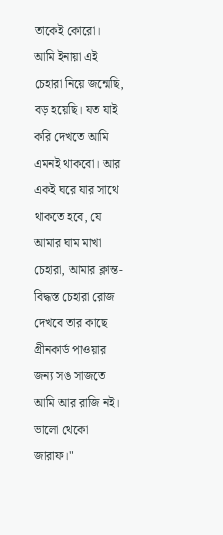তাকেই কোরো। আমি ইনায়া এই চেহারা নিয়ে জন্মেছি, বড় হয়েছি। যত যাই করি দেখতে আমি এমনই থাকবো। আর একই ঘরে যার সাথে থাকতে হবে, যে আমার ঘাম মাখা চেহারা, আমার ক্লান্ত-বিদ্ধস্ত চেহারা রোজ দেখবে তার কাছে গ্রীনকার্ড পাওয়ার জন্য সঙ সাজতে আমি আর রাজি নই। ভালো থেকো জারাফ।"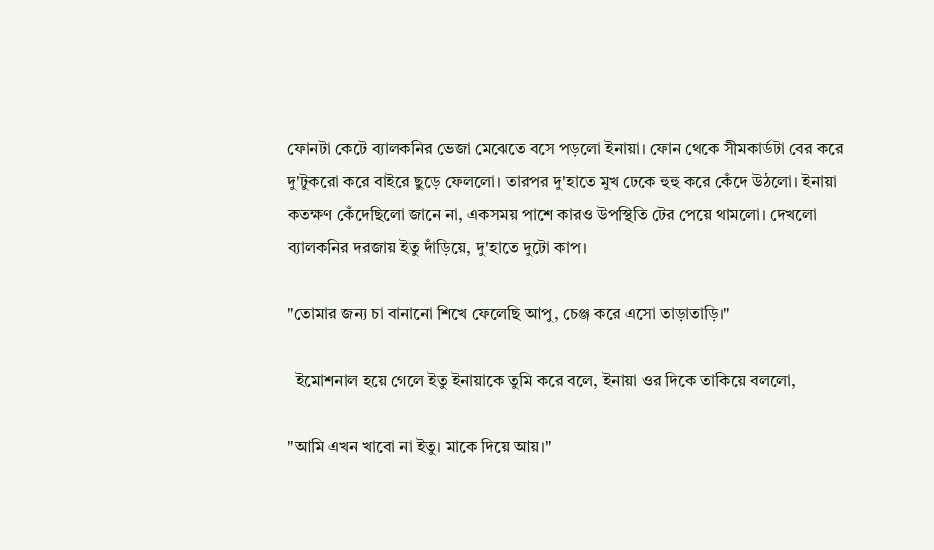ফোনটা কেটে ব্যালকনির ভেজা মেঝেতে বসে পড়লো ইনায়া। ফোন থেকে সীমকার্ডটা বের করে দু'টুকরো করে বাইরে ছুড়ে ফেললো। তারপর দু'হাতে মুখ ঢেকে হুহু করে কেঁদে উঠলো। ইনায়া কতক্ষণ কেঁদেছিলো জানে না, একসময় পাশে কারও উপস্থিতি টের পেয়ে থামলো। দেখলো ব্যালকনির দরজায় ইতু দাঁড়িয়ে, দু'হাতে দুটো কাপ।

"তোমার জন্য চা বানানো শিখে ফেলেছি আপু, চেঞ্জ করে এসো তাড়াতাড়ি।"

  ইমোশনাল হয়ে গেলে ইতু ইনায়াকে তুমি করে বলে, ইনায়া ওর দিকে তাকিয়ে বললো,

"আমি এখন খাবো না ইতু। মাকে দিয়ে আয়।"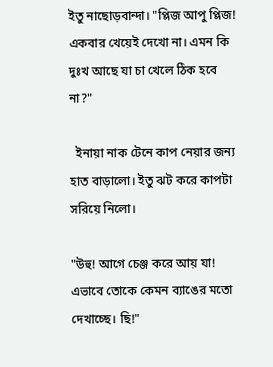ইতু নাছোড়বান্দা। "প্লিজ আপু প্লিজ! একবার খেয়েই দেখো না। এমন কি দুঃখ আছে যা চা খেলে ঠিক হবে না?"

  ইনায়া নাক টেনে কাপ নেয়ার জন্য হাত বাড়ালো। ইতু ঝট করে কাপটা সরিয়ে নিলো।

"উহু! আগে চেঞ্জ করে আয় যা! এভাবে তোকে কেমন ব্যাঙের মতো দেখাচ্ছে। ছি!"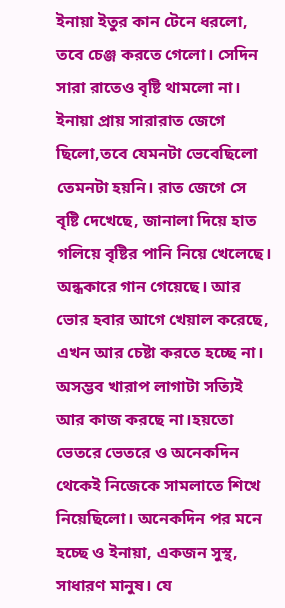ইনায়া ইতুর কান টেনে ধরলো, তবে চেঞ্জ করতে গেলো। সেদিন সারা রাতেও বৃষ্টি থামলো না। ইনায়া প্রায় সারারাত জেগে ছিলো,তবে যেমনটা ভেবেছিলো তেমনটা হয়নি। রাত জেগে সে বৃষ্টি দেখেছে, জানালা দিয়ে হাত গলিয়ে বৃষ্টির পানি নিয়ে খেলেছে। অন্ধকারে গান গেয়েছে। আর ভোর হবার আগে খেয়াল করেছে, এখন আর চেষ্টা করতে হচ্ছে না। অসম্ভব খারাপ লাগাটা সত্যিই আর কাজ করছে না।হয়তো ভেতরে ভেতরে ও অনেকদিন থেকেই নিজেকে সামলাতে শিখে নিয়েছিলো। অনেকদিন পর মনে হচ্ছে ও ইনায়া, একজন সুস্থ, সাধারণ মানুষ। যে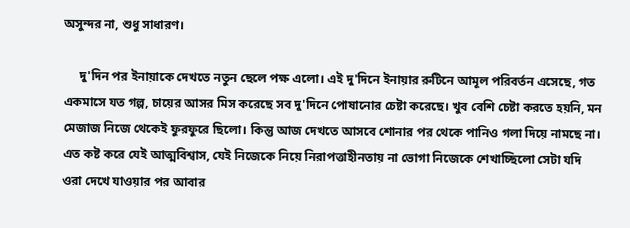অসুন্দর না, শুধু সাধারণ।

     দু'দিন পর ইনায়াকে দেখতে নতুন ছেলে পক্ষ এলো। এই দু'দিনে ইনায়ার রুটিনে আমূল পরিবর্তন এসেছে, গত একমাসে যত গল্প, চায়ের আসর মিস করেছে সব দু'দিনে পোষানোর চেষ্টা করেছে। খুব বেশি চেষ্টা করতে হয়নি, মন মেজাজ নিজে থেকেই ফুরফুরে ছিলো। কিন্তু আজ দেখতে আসবে শোনার পর থেকে পানিও গলা দিয়ে নামছে না। এত কষ্ট করে যেই আত্মবিশ্বাস, যেই নিজেকে নিয়ে নিরাপত্তাহীনতায় না ভোগা নিজেকে শেখাচ্ছিলো সেটা যদি ওরা দেখে যাওয়ার পর আবার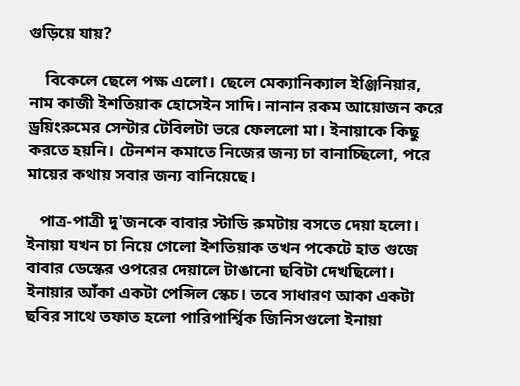গুড়িয়ে যায়?

    বিকেলে ছেলে পক্ষ এলো। ছেলে মেক্যানিক্যাল ইঞ্জিনিয়ার, নাম কাজী ইশতিয়াক হোসেইন সাদি। নানান রকম আয়োজন করে ড্রয়িংরুমের সেন্টার টেবিলটা ভরে ফেললো মা। ইনায়াকে কিছু করতে হয়নি। টেনশন কমাতে নিজের জন্য চা বানাচ্ছিলো, পরে মায়ের কথায় সবার জন্য বানিয়েছে।

   পাত্র-পাত্রী দু'জনকে বাবার স্টাডি রুমটায় বসতে দেয়া হলো। ইনায়া যখন চা নিয়ে গেলো ইশতিয়াক তখন পকেটে হাত গুজে বাবার ডেস্কের ওপরের দেয়ালে টাঙানো ছবিটা দেখছিলো। ইনায়ার আঁকা একটা পেন্সিল স্কেচ। তবে সাধারণ আকা একটা ছবির সাথে তফাত হলো পারিপার্শ্বিক জিনিসগুলো ইনায়া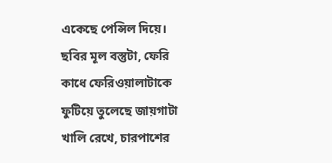একেছে পেন্সিল দিয়ে। ছবির মূল বস্তুটা, ফেরি কাধে ফেরিওয়ালাটাকে ফুটিয়ে তুলেছে জায়গাটা খালি রেখে, চারপাশের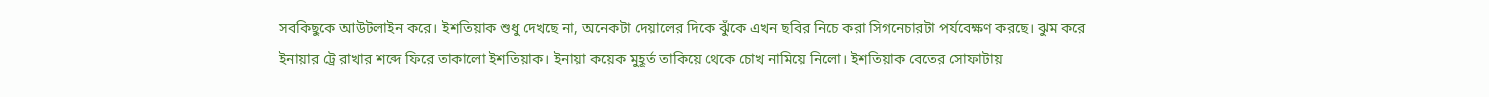সবকিছুকে আউটলাইন করে। ইশতিয়াক শুধু দেখছে না, অনেকটা দেয়ালের দিকে ঝুঁকে এখন ছবির নিচে করা সিগনেচারটা পর্যবেক্ষণ করছে। ঝুম করে ইনায়ার ট্রে রাখার শব্দে ফিরে তাকালো ইশতিয়াক। ইনায়া কয়েক মুহূর্ত তাকিয়ে থেকে চোখ নামিয়ে নিলো। ইশতিয়াক বেতের সোফাটায়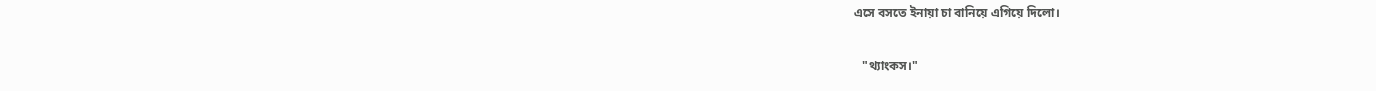এসে বসতে ইনায়া চা বানিয়ে এগিয়ে দিলো।

   "থ্যাংকস।"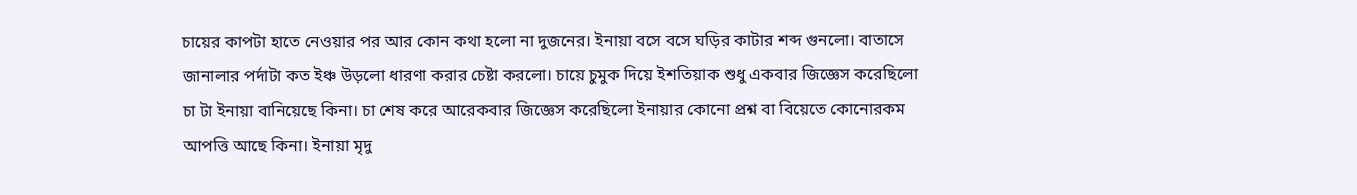চায়ের কাপটা হাতে নেওয়ার পর আর কোন কথা হলো না দুজনের। ইনায়া বসে বসে ঘড়ির কাটার শব্দ গুনলো। বাতাসে জানালার পর্দাটা কত ইঞ্চ উড়লো ধারণা করার চেষ্টা করলো। চায়ে চুমুক দিয়ে ইশতিয়াক শুধু একবার জিজ্ঞেস করেছিলো চা টা ইনায়া বানিয়েছে কিনা। চা শেষ করে আরেকবার জিজ্ঞেস করেছিলো ইনায়ার কোনো প্রশ্ন বা বিয়েতে কোনোরকম আপত্তি আছে কিনা। ইনায়া মৃদু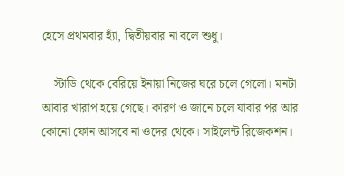হেসে প্রথমবার হ্যাঁ, দ্বিতীয়বার না বলে শুধু।

    স্টাডি থেকে বেরিয়ে ইনায়া নিজের ঘরে চলে গেলো। মনটা আবার খারাপ হয়ে গেছে। কারণ ও জানে চলে যাবার পর আর কোনো ফোন আসবে না ওদের থেকে। সাইলেন্ট রিজেকশন।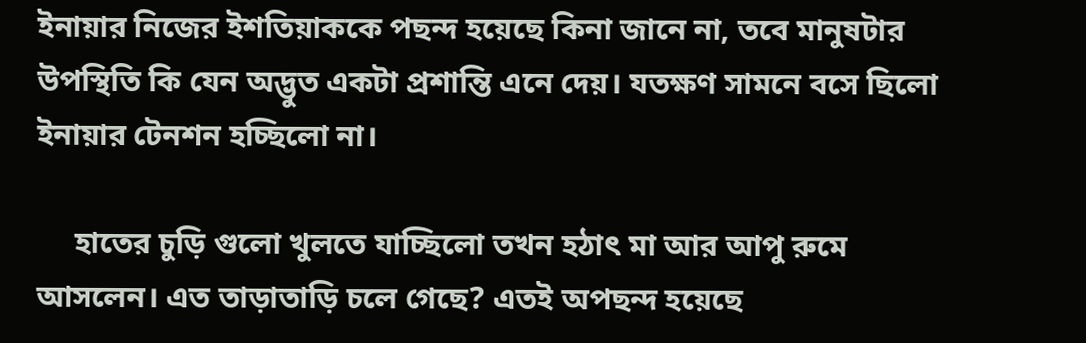ইনায়ার নিজের ইশতিয়াককে পছন্দ হয়েছে কিনা জানে না, তবে মানুষটার উপস্থিতি কি যেন অদ্ভুত একটা প্রশান্তি এনে দেয়। যতক্ষণ সামনে বসে ছিলো ইনায়ার টেনশন হচ্ছিলো না।

     হাতের চুড়ি গুলো খুলতে যাচ্ছিলো তখন হঠাৎ মা আর আপু রুমে আসলেন। এত তাড়াতাড়ি চলে গেছে? এতই অপছন্দ হয়েছে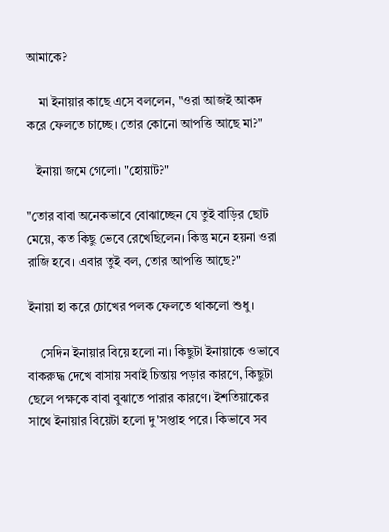আমাকে?

    মা ইনায়ার কাছে এসে বললেন, "ওরা আজই আকদ করে ফেলতে চাচ্ছে। তোর কোনো আপত্তি আছে মা?"

   ইনায়া জমে গেলো। "হোয়াট?"

"তোর বাবা অনেকভাবে বোঝাচ্ছেন যে তুই বাড়ির ছোট মেয়ে, কত কিছু ভেবে রেখেছিলেন। কিন্তু মনে হয়না ওরা রাজি হবে। এবার তুই বল, তোর আপত্তি আছে?"

ইনায়া হা করে চোখের পলক ফেলতে থাকলো শুধু।

    সেদিন ইনায়ার বিয়ে হলো না। কিছুটা ইনায়াকে ওভাবে বাকরুদ্ধ দেখে বাসায় সবাই চিন্তায় পড়ার কারণে, কিছুটা ছেলে পক্ষকে বাবা বুঝাতে পারার কারণে। ইশতিয়াকের সাথে ইনায়ার বিয়েটা হলো দু'সপ্তাহ পরে। কিভাবে সব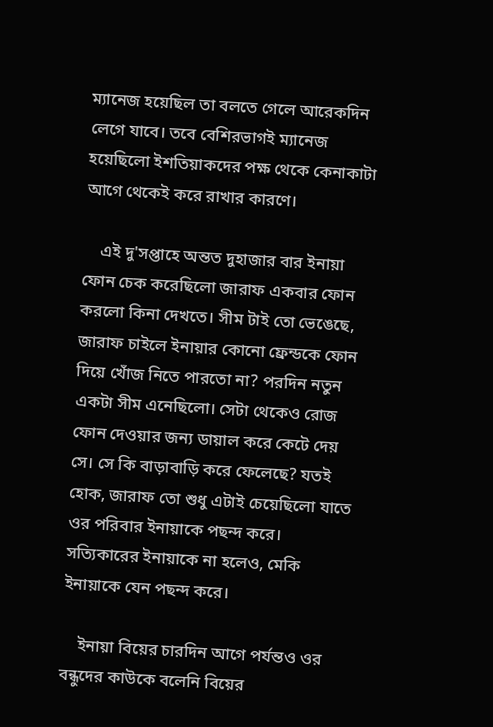ম্যানেজ হয়েছিল তা বলতে গেলে আরেকদিন লেগে যাবে। তবে বেশিরভাগই ম্যানেজ হয়েছিলো ইশতিয়াকদের পক্ষ থেকে কেনাকাটা আগে থেকেই করে রাখার কারণে।

    এই দু'সপ্তাহে অন্তত দুহাজার বার ইনায়া ফোন চেক করেছিলো জারাফ একবার ফোন করলো কিনা দেখতে। সীম টাই তো ভেঙেছে, জারাফ চাইলে ইনায়ার কোনো ফ্রেন্ডকে ফোন দিয়ে খোঁজ নিতে পারতো না? পরদিন নতুন একটা সীম এনেছিলো। সেটা থেকেও রোজ ফোন দেওয়ার জন্য ডায়াল করে কেটে দেয় সে। সে কি বাড়াবাড়ি করে ফেলেছে? যতই হোক, জারাফ তো শুধু এটাই চেয়েছিলো যাতে ওর পরিবার ইনায়াকে পছন্দ করে। সত্যিকারের ইনায়াকে না হলেও, মেকি ইনায়াকে যেন পছন্দ করে।

    ইনায়া বিয়ের চারদিন আগে পর্যন্তও ওর বন্ধুদের কাউকে বলেনি বিয়ের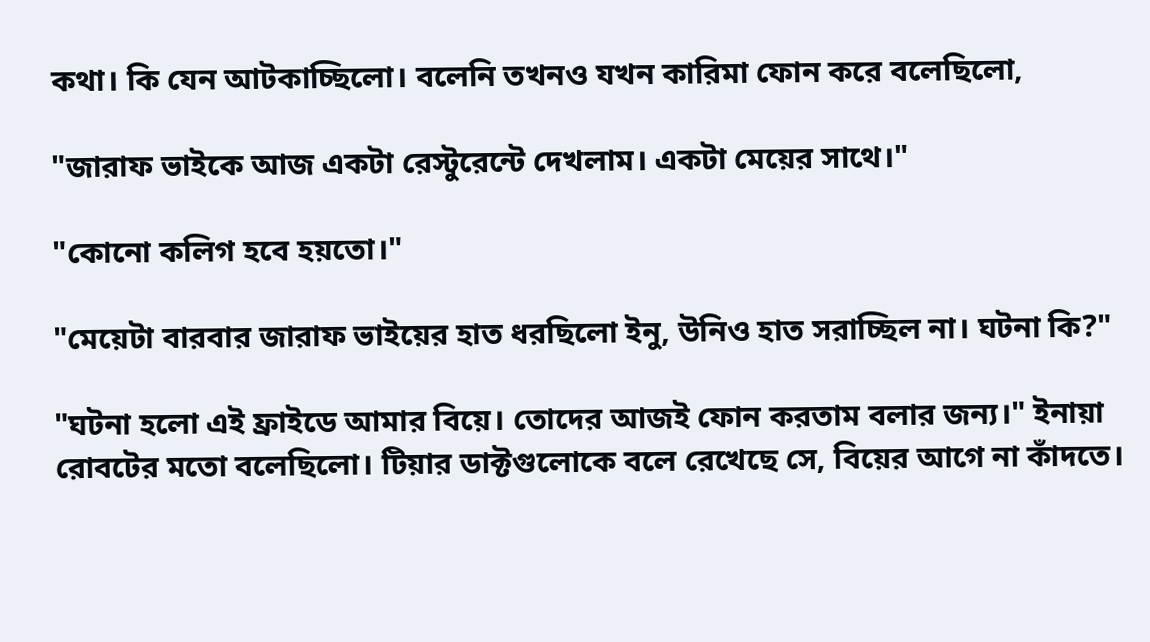কথা। কি যেন আটকাচ্ছিলো। বলেনি তখনও যখন কারিমা ফোন করে বলেছিলো,

"জারাফ ভাইকে আজ একটা রেস্টুরেন্টে দেখলাম। একটা মেয়ের সাথে।"

"কোনো কলিগ হবে হয়তো।"

"মেয়েটা বারবার জারাফ ভাইয়ের হাত ধরছিলো ইনু, উনিও হাত সরাচ্ছিল না। ঘটনা কি?"

"ঘটনা হলো এই ফ্রাইডে আমার বিয়ে। তোদের আজই ফোন করতাম বলার জন্য।" ইনায়া রোবটের মতো বলেছিলো। টিয়ার ডাক্টগুলোকে বলে রেখেছে সে, বিয়ের আগে না কাঁদতে।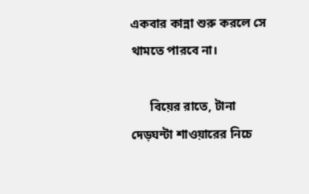একবার কান্না শুরু করলে সে থামতে পারবে না।

      বিয়ের রাতে, টানা দেড়ঘন্টা শাওয়ারের নিচে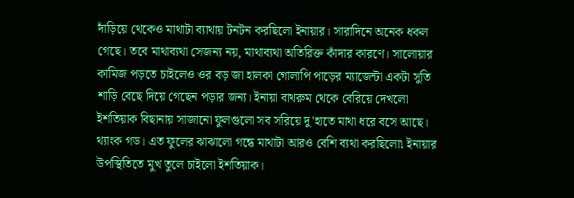দাঁড়িয়ে থেকেও মাথাটা ব্যাথায় টনটন করছিলো ইনায়ার। সারাদিনে অনেক ধকল গেছে। তবে মাথাব্যথা সেজন্য নয়, মাথাব্যথা অতিরিক্ত কাঁদার কারণে। সালোয়ার কামিজ পড়তে চাইলেও ওর বড় জা হালকা গোলাপি পাড়ের ম্যাজেন্টা একটা সুতি শাড়ি বেছে দিয়ে গেছেন পড়ার জন্য। ইনায়া বাথরুম থেকে বেরিয়ে দেখলো ইশতিয়াক বিছানায় সাজানো ফুলগুলো সব সরিয়ে দু'হাতে মাথা ধরে বসে আছে। থ্যাংক গড। এত ফুলের ঝাঝালো গন্ধে মাথাটা আরও বেশি ব্যথা করছিলো৷ ইনায়ার উপস্থিতিতে মুখ তুলে চাইলো ইশতিয়াক।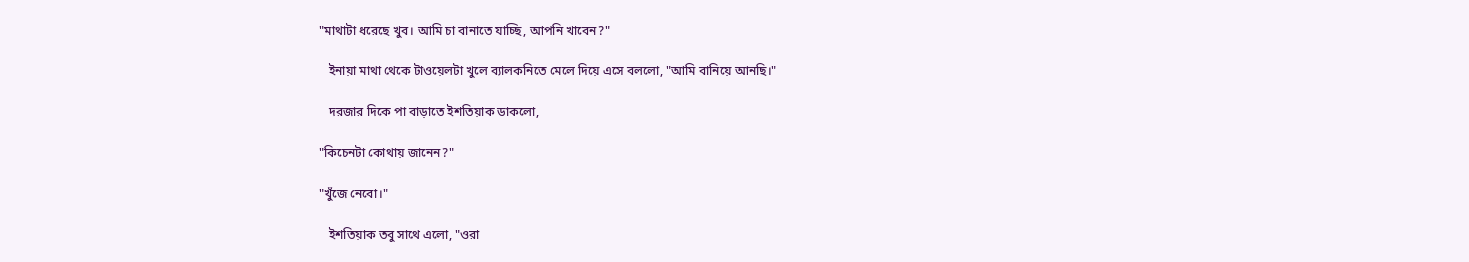"মাথাটা ধরেছে খুব। আমি চা বানাতে যাচ্ছি, আপনি খাবেন?"

   ইনায়া মাথা থেকে টাওয়েলটা খুলে ব্যালকনিতে মেলে দিয়ে এসে বললো, "আমি বানিয়ে আনছি।"

   দরজার দিকে পা বাড়াতে ইশতিয়াক ডাকলো,

"কিচেনটা কোথায় জানেন?"

"খুঁজে নেবো।"

   ইশতিয়াক তবু সাথে এলো, "ওরা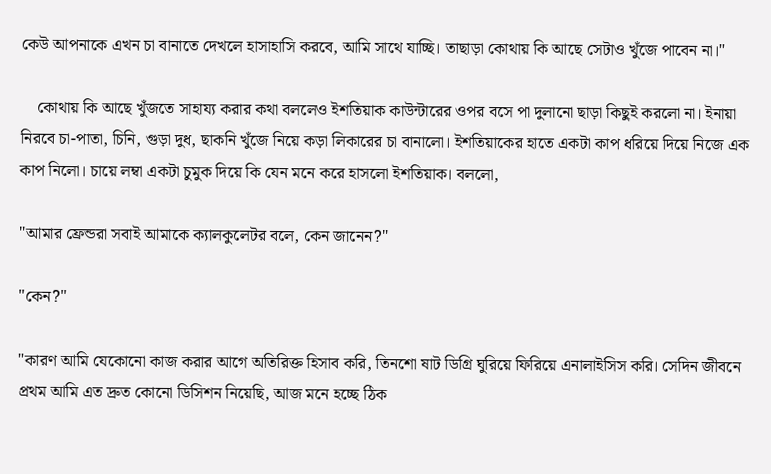কেউ আপনাকে এখন চা বানাতে দেখলে হাসাহাসি করবে, আমি সাথে যাচ্ছি। তাছাড়া কোথায় কি আছে সেটাও খুঁজে পাবেন না।"

    কোথায় কি আছে খুঁজতে সাহায্য করার কথা বললেও ইশতিয়াক কাউন্টারের ওপর বসে পা দুলানো ছাড়া কিছুই করলো না। ইনায়া নিরবে চা-পাতা, চিনি, গুড়া দুধ, ছাকনি খুঁজে নিয়ে কড়া লিকারের চা বানালো। ইশতিয়াকের হাতে একটা কাপ ধরিয়ে দিয়ে নিজে এক কাপ নিলো। চায়ে লম্বা একটা চুমুক দিয়ে কি যেন মনে করে হাসলো ইশতিয়াক। বললো,

"আমার ফ্রেন্ডরা সবাই আমাকে ক্যালকুলেটর বলে, কেন জানেন?"

"কেন?"

"কারণ আমি যেকোনো কাজ করার আগে অতিরিক্ত হিসাব করি, তিনশো ষাট ডিগ্রি ঘুরিয়ে ফিরিয়ে এনালাইসিস করি। সেদিন জীবনে প্রথম আমি এত দ্রুত কোনো ডিসিশন নিয়েছি, আজ মনে হচ্ছে ঠিক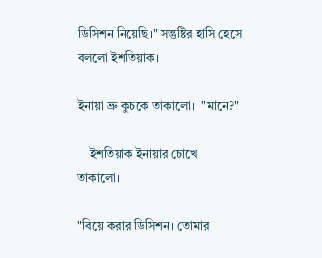ডিসিশন নিয়েছি।" সন্তুষ্টির হাসি হেসে বললো ইশতিয়াক।

ইনায়া ভ্রু কুচকে তাকালো।  "মানে?"

    ইশতিয়াক ইনায়ার চোখে তাকালো।

"বিয়ে করার ডিসিশন। তোমার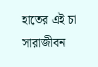হাতের এই চা সারাজীবন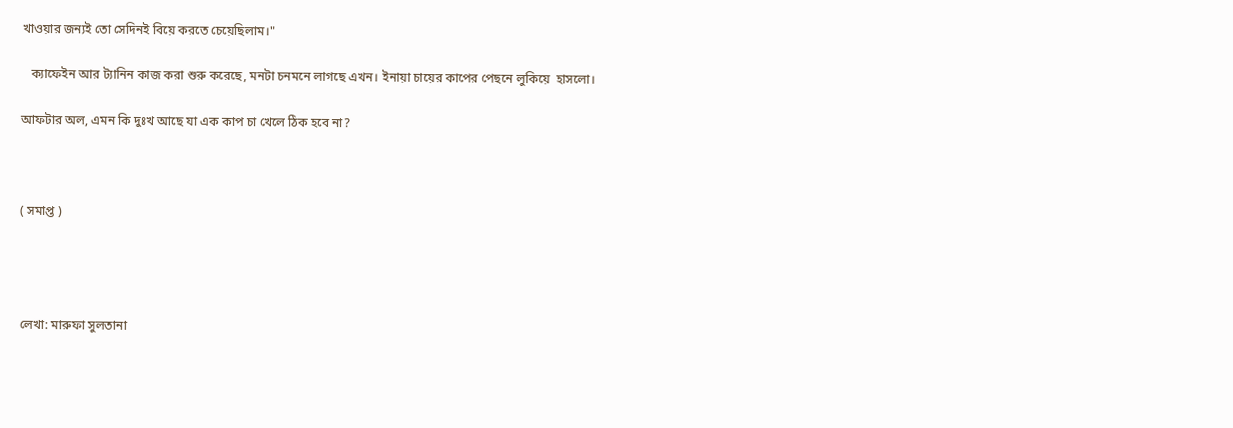খাওয়ার জন্যই তো সেদিনই বিয়ে করতে চেয়েছিলাম।"

   ক্যাফেইন আর ট্যানিন কাজ করা শুরু করেছে, মনটা চনমনে লাগছে এখন। ইনায়া চায়ের কাপের পেছনে লুকিয়ে  হাসলো।

আফটার অল, এমন কি দুঃখ আছে যা এক কাপ চা খেলে ঠিক হবে না?



( সমাপ্ত )




লেখা: মারুফা সুলতানা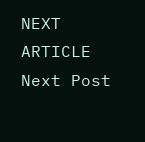NEXT ARTICLE Next Post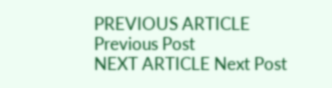PREVIOUS ARTICLE Previous Post
NEXT ARTICLE Next Post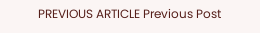PREVIOUS ARTICLE Previous Post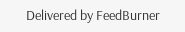Delivered by FeedBurner